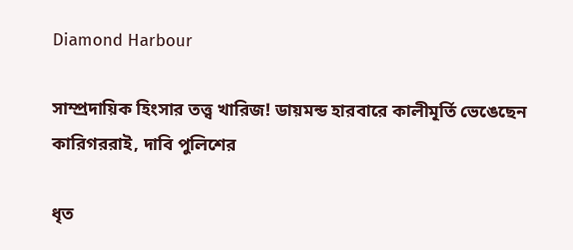Diamond Harbour

সাম্প্রদায়িক হিংসার তত্ত্ব খারিজ! ডায়মন্ড হারবারে কালীমূর্তি ভেঙেছেন কারিগররাই, দাবি পুলিশের

ধৃত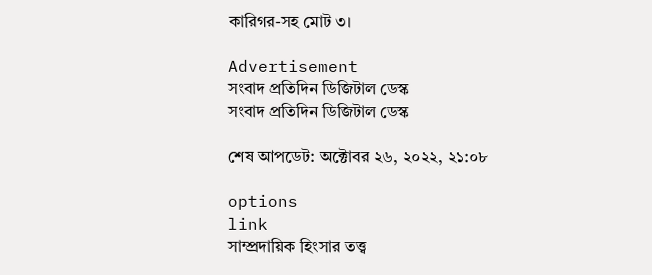কারিগর-সহ মোট ৩।

Advertisement
সংবাদ প্রতিদিন ডিজিটাল ডেস্ক
সংবাদ প্রতিদিন ডিজিটাল ডেস্ক

শেষ আপডেট: অক্টোবর ২৬, ২০২২, ২১:০৮

options
link
সাম্প্রদায়িক হিংসার তত্ত্ব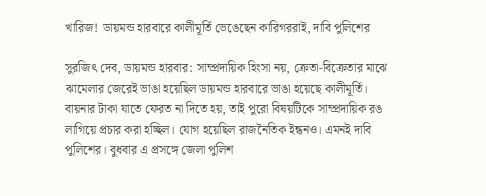খারিজ! ডায়মন্ড হারবারে কালীমূর্তি ভেঙেছেন কারিগররাই, দাবি পুলিশের

সুরজিৎ দেব, ডায়মন্ড হারবার: সাম্প্রদায়িক হিংসা নয়, ক্রেতা-বিক্রেতার মাঝে ঝামেলার জেরেই ভাঙা হয়েছিল ডায়মন্ড হারবারে ভাঙা হয়েছে কালীমূর্তি। বায়নার টাকা যাতে ফেরত না দিতে হয়, তাই পুরো বিষয়টিকে সাম্প্রদায়িক রঙ লাগিয়ে প্রচার করা হচ্ছিল। যোগ হয়েছিল রাজনৈতিক ইন্ধনও। এমনই দাবি পুলিশের। বুধবার এ প্রসঙ্গে জেলা পুলিশ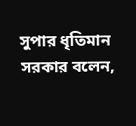সুপার ধৃতিমান সরকার বলেন,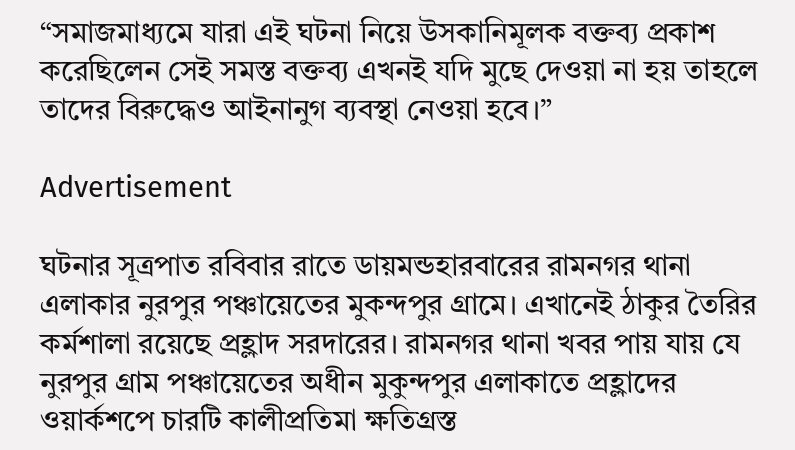“সমাজমাধ্যমে যারা এই ঘটনা নিয়ে উসকানিমূলক বক্তব্য প্রকাশ করেছিলেন সেই সমস্ত বক্তব্য এখনই যদি মুছে দেওয়া না হয় তাহলে তাদের বিরুদ্ধেও আইনানুগ ব্যবস্থা নেওয়া হবে।”

Advertisement

ঘটনার সূত্রপাত রবিবার রাতে ডায়মন্ডহারবারের রামনগর থানা এলাকার নুরপুর পঞ্চায়েতের মুকন্দপুর গ্রামে। এখানেই ঠাকুর তৈরির কর্মশালা রয়েছে প্রহ্লাদ সরদারের। রামনগর থানা খবর পায় যায় যে নুরপুর গ্রাম পঞ্চায়েতের অধীন মুকুন্দপুর এলাকাতে প্রহ্লাদের ওয়ার্কশপে চারটি কালীপ্রতিমা ক্ষতিগ্রস্ত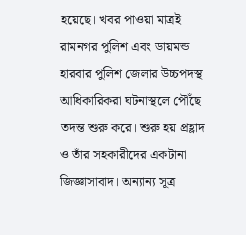হয়েছে। খবর পাওয়া মাত্রই রামনগর পুলিশ এবং ডায়মন্ড হারবার পুলিশ জেলার উচ্চপদস্থ আধিকারিকরা ঘটনাস্থলে পৌঁছে তদন্ত শুরু করে। শুরু হয় প্রহ্লাদ ও তাঁর সহকারীদের একটানা জিজ্ঞাসাবাদ। অন্যান্য সূত্র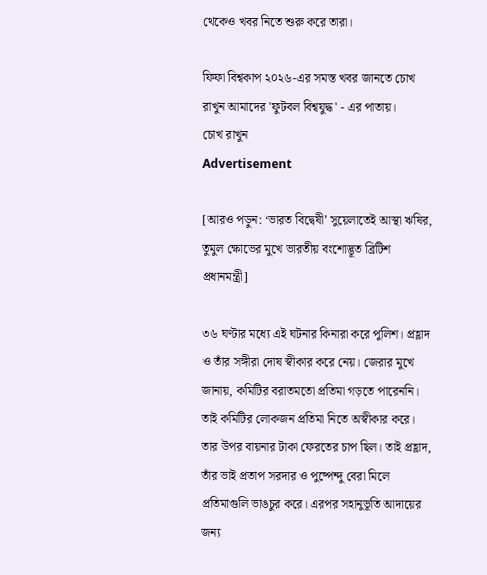থেকেও খবর নিতে শুরু করে তারা।

ফিফা বিশ্বকাপ ২০২৬-এর সমস্ত খবর জানতে চোখ রাখুন আমাদের 'ফুটবল বিশ্বযুদ্ধ' - এর পাতায়।
চোখ রাখুন
Advertisement

[আরও পড়ুন: ‘ভারত বিদ্বেষী’ সুয়েলাতেই আস্থা ঋষির, তুমুল ক্ষোভের মুখে ভারতীয় বংশোদ্ভূত ব্রিটিশ প্রধানমন্ত্রী]

৩৬ ঘণ্টার মধ্যে এই ঘটনার কিনারা করে পুলিশ। প্রহ্লাদ ও তাঁর সঙ্গীরা দোষ স্বীকার করে নেয়। জেরার মুখে জানায়, কমিটির বরাতমতো প্রতিমা গড়তে পারেননি। তাই কমিটির লোকজন প্রতিমা নিতে অস্বীকার করে। তার উপর বায়নার টাকা ফেরতের চাপ ছিল। তাই প্রহ্লাদ, তাঁর ভাই প্রতাপ সরদার ও পুষ্পেন্দু বেরা মিলে প্রতিমাগুলি ভাঙচুর করে। এরপর সহানুভূতি আদায়ের জন্য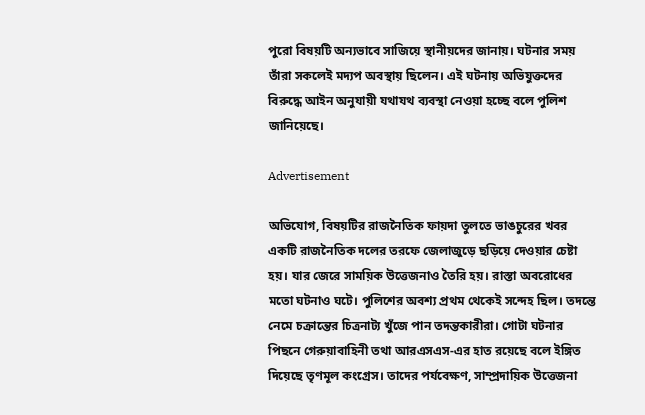পুরো বিষয়টি অন্যভাবে সাজিয়ে স্থানীয়দের জানায়। ঘটনার সময় তাঁরা সকলেই মদ্যপ অবস্থায় ছিলেন। এই ঘটনায় অভিযুক্তদের বিরুদ্ধে আইন অনুযায়ী যথাযথ ব্যবস্থা নেওয়া হচ্ছে বলে পুলিশ জানিয়েছে।

Advertisement

অভিযোগ, বিষয়টির রাজনৈতিক ফায়দা তুলতে ভাঙচুরের খবর একটি রাজনৈতিক দলের তরফে জেলাজুড়ে ছড়িয়ে দেওয়ার চেষ্টা হয়। যার জেরে সাময়িক উত্তেজনাও তৈরি হয়। রাস্তা অবরোধের মতো ঘটনাও ঘটে। পুলিশের অবশ‌্য প্রথম থেকেই সন্দেহ ছিল। তদন্তে নেমে চক্রান্তের চিত্রনাট‌্য খুঁজে পান তদন্তকারীরা। গোটা ঘটনার পিছনে গেরুয়াবাহিনী তথা আরএসএস-এর হাত রয়েছে বলে ইঙ্গিত দিয়েছে তৃণমূল কংগ্রেস। তাদের পর্যবেক্ষণ, সাম্প্রদায়িক উত্তেজনা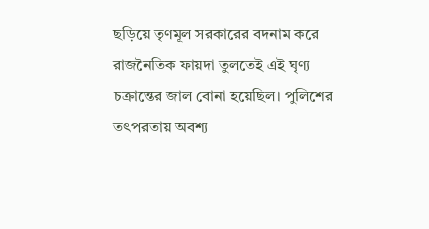ছড়িয়ে তৃণমূল সরকারের বদনাম করে রাজনৈতিক ফায়দা তুলতেই এই ঘৃণ‌্য চক্রান্তের জাল বোনা হয়েছিল। পুলিশের তৎপরতায় অবশ‌্য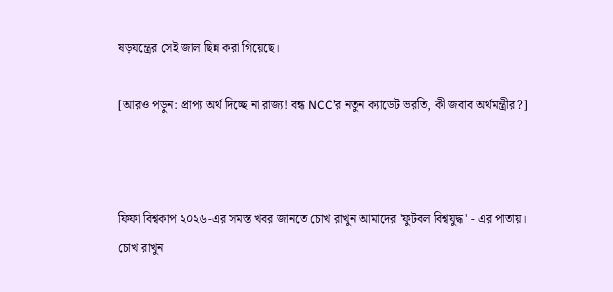ষড়যন্ত্রের সেই জাল ছিন্ন করা গিয়েছে।

[আরও পড়ুন: প্রাপ্য অর্থ দিচ্ছে না রাজ্য! বন্ধ NCC’র নতুন ক্যাডেট ভরতি, কী জবাব অর্থমন্ত্রীর?]



ফিফা বিশ্বকাপ ২০২৬-এর সমস্ত খবর জানতে চোখ রাখুন আমাদের 'ফুটবল বিশ্বযুদ্ধ' - এর পাতায়।
চোখ রাখুন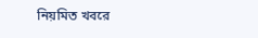নিয়মিত খবরে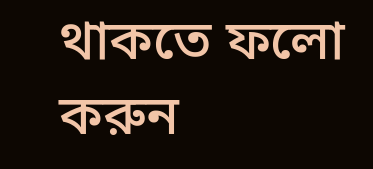থাকতে ফলো করুন